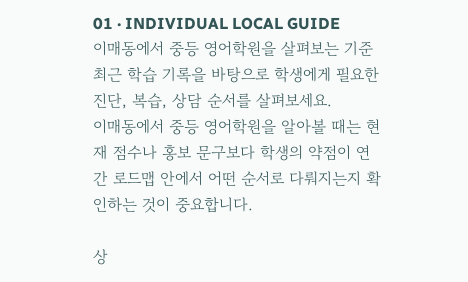01 · INDIVIDUAL LOCAL GUIDE
이매동에서 중등 영어학원을 살펴보는 기준
최근 학습 기록을 바탕으로 학생에게 필요한 진단, 복습, 상담 순서를 살펴보세요.
이매동에서 중등 영어학원을 알아볼 때는 현재 점수나 홍보 문구보다 학생의 약점이 연간 로드맵 안에서 어떤 순서로 다뤄지는지 확인하는 것이 중요합니다.

상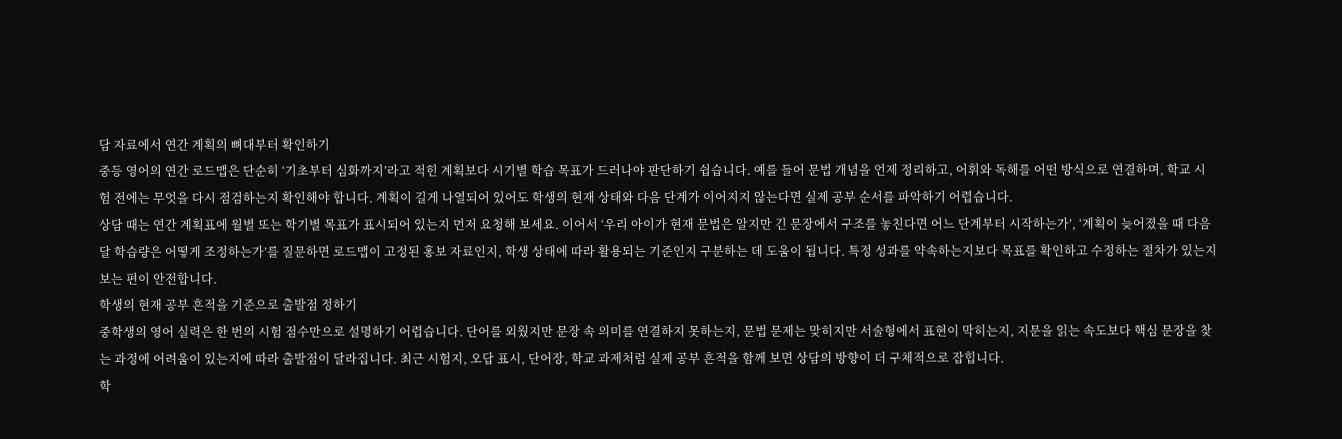담 자료에서 연간 계획의 뼈대부터 확인하기
중등 영어의 연간 로드맵은 단순히 ‘기초부터 심화까지’라고 적힌 계획보다 시기별 학습 목표가 드러나야 판단하기 쉽습니다. 예를 들어 문법 개념을 언제 정리하고, 어휘와 독해를 어떤 방식으로 연결하며, 학교 시험 전에는 무엇을 다시 점검하는지 확인해야 합니다. 계획이 길게 나열되어 있어도 학생의 현재 상태와 다음 단계가 이어지지 않는다면 실제 공부 순서를 파악하기 어렵습니다.
상담 때는 연간 계획표에 월별 또는 학기별 목표가 표시되어 있는지 먼저 요청해 보세요. 이어서 ‘우리 아이가 현재 문법은 알지만 긴 문장에서 구조를 놓친다면 어느 단계부터 시작하는가’, ‘계획이 늦어졌을 때 다음 달 학습량은 어떻게 조정하는가’를 질문하면 로드맵이 고정된 홍보 자료인지, 학생 상태에 따라 활용되는 기준인지 구분하는 데 도움이 됩니다. 특정 성과를 약속하는지보다 목표를 확인하고 수정하는 절차가 있는지 보는 편이 안전합니다.
학생의 현재 공부 흔적을 기준으로 출발점 정하기
중학생의 영어 실력은 한 번의 시험 점수만으로 설명하기 어렵습니다. 단어를 외웠지만 문장 속 의미를 연결하지 못하는지, 문법 문제는 맞히지만 서술형에서 표현이 막히는지, 지문을 읽는 속도보다 핵심 문장을 찾는 과정에 어려움이 있는지에 따라 출발점이 달라집니다. 최근 시험지, 오답 표시, 단어장, 학교 과제처럼 실제 공부 흔적을 함께 보면 상담의 방향이 더 구체적으로 잡힙니다.
학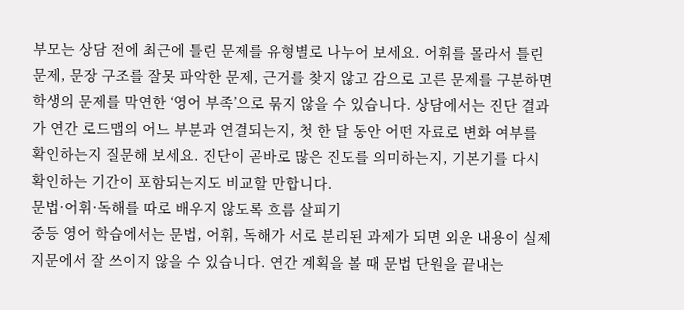부모는 상담 전에 최근에 틀린 문제를 유형별로 나누어 보세요. 어휘를 몰라서 틀린 문제, 문장 구조를 잘못 파악한 문제, 근거를 찾지 않고 감으로 고른 문제를 구분하면 학생의 문제를 막연한 ‘영어 부족’으로 묶지 않을 수 있습니다. 상담에서는 진단 결과가 연간 로드맵의 어느 부분과 연결되는지, 첫 한 달 동안 어떤 자료로 변화 여부를 확인하는지 질문해 보세요. 진단이 곧바로 많은 진도를 의미하는지, 기본기를 다시 확인하는 기간이 포함되는지도 비교할 만합니다.
문법·어휘·독해를 따로 배우지 않도록 흐름 살피기
중등 영어 학습에서는 문법, 어휘, 독해가 서로 분리된 과제가 되면 외운 내용이 실제 지문에서 잘 쓰이지 않을 수 있습니다. 연간 계획을 볼 때 문법 단원을 끝내는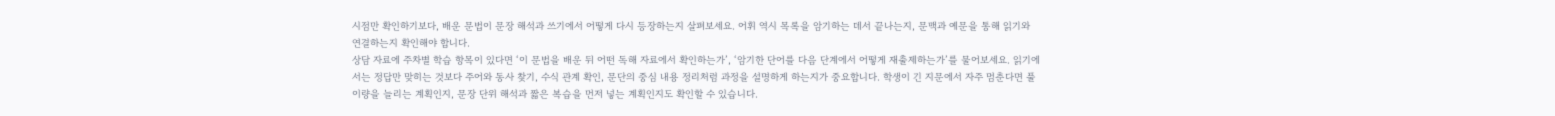시점만 확인하기보다, 배운 문법이 문장 해석과 쓰기에서 어떻게 다시 등장하는지 살펴보세요. 어휘 역시 목록을 암기하는 데서 끝나는지, 문맥과 예문을 통해 읽기와 연결하는지 확인해야 합니다.
상담 자료에 주차별 학습 항목이 있다면 ‘이 문법을 배운 뒤 어떤 독해 자료에서 확인하는가’, ‘암기한 단어를 다음 단계에서 어떻게 재출제하는가’를 물어보세요. 읽기에서는 정답만 맞히는 것보다 주어와 동사 찾기, 수식 관계 확인, 문단의 중심 내용 정리처럼 과정을 설명하게 하는지가 중요합니다. 학생이 긴 지문에서 자주 멈춘다면 풀이량을 늘리는 계획인지, 문장 단위 해석과 짧은 복습을 먼저 넣는 계획인지도 확인할 수 있습니다.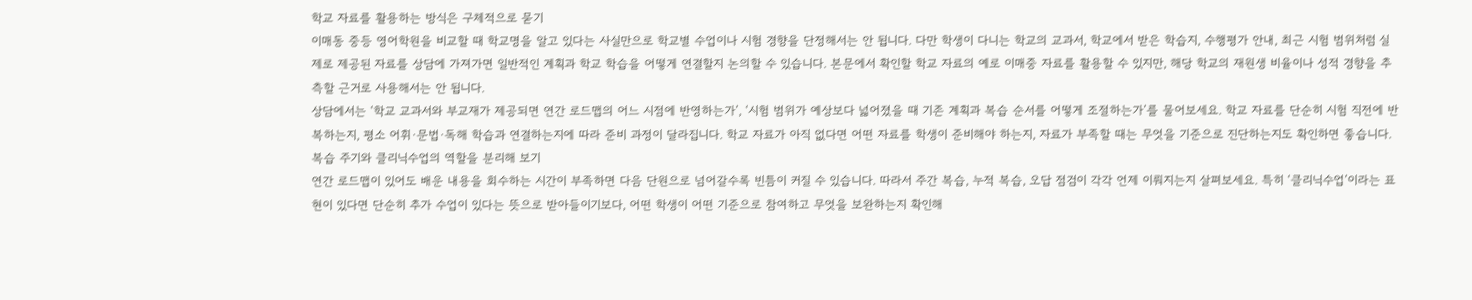학교 자료를 활용하는 방식은 구체적으로 묻기
이매동 중등 영어학원을 비교할 때 학교명을 알고 있다는 사실만으로 학교별 수업이나 시험 경향을 단정해서는 안 됩니다. 다만 학생이 다니는 학교의 교과서, 학교에서 받은 학습지, 수행평가 안내, 최근 시험 범위처럼 실제로 제공된 자료를 상담에 가져가면 일반적인 계획과 학교 학습을 어떻게 연결할지 논의할 수 있습니다. 본문에서 확인할 학교 자료의 예로 이매중 자료를 활용할 수 있지만, 해당 학교의 재원생 비율이나 성적 경향을 추측할 근거로 사용해서는 안 됩니다.
상담에서는 ‘학교 교과서와 부교재가 제공되면 연간 로드맵의 어느 시점에 반영하는가’, ‘시험 범위가 예상보다 넓어졌을 때 기존 계획과 복습 순서를 어떻게 조절하는가’를 물어보세요. 학교 자료를 단순히 시험 직전에 반복하는지, 평소 어휘·문법·독해 학습과 연결하는지에 따라 준비 과정이 달라집니다. 학교 자료가 아직 없다면 어떤 자료를 학생이 준비해야 하는지, 자료가 부족할 때는 무엇을 기준으로 진단하는지도 확인하면 좋습니다.
복습 주기와 클리닉수업의 역할을 분리해 보기
연간 로드맵이 있어도 배운 내용을 회수하는 시간이 부족하면 다음 단원으로 넘어갈수록 빈틈이 커질 수 있습니다. 따라서 주간 복습, 누적 복습, 오답 점검이 각각 언제 이뤄지는지 살펴보세요. 특히 ‘클리닉수업’이라는 표현이 있다면 단순히 추가 수업이 있다는 뜻으로 받아들이기보다, 어떤 학생이 어떤 기준으로 참여하고 무엇을 보완하는지 확인해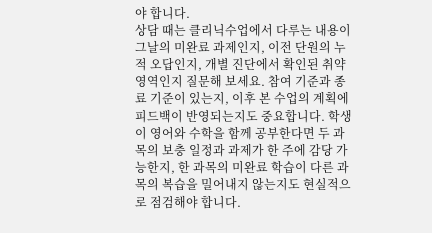야 합니다.
상담 때는 클리닉수업에서 다루는 내용이 그날의 미완료 과제인지, 이전 단원의 누적 오답인지, 개별 진단에서 확인된 취약 영역인지 질문해 보세요. 참여 기준과 종료 기준이 있는지, 이후 본 수업의 계획에 피드백이 반영되는지도 중요합니다. 학생이 영어와 수학을 함께 공부한다면 두 과목의 보충 일정과 과제가 한 주에 감당 가능한지, 한 과목의 미완료 학습이 다른 과목의 복습을 밀어내지 않는지도 현실적으로 점검해야 합니다.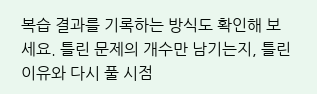복습 결과를 기록하는 방식도 확인해 보세요. 틀린 문제의 개수만 남기는지, 틀린 이유와 다시 풀 시점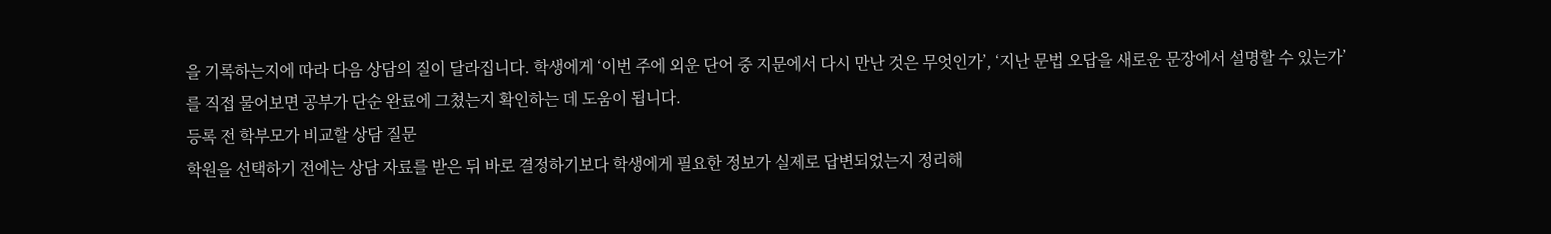을 기록하는지에 따라 다음 상담의 질이 달라집니다. 학생에게 ‘이번 주에 외운 단어 중 지문에서 다시 만난 것은 무엇인가’, ‘지난 문법 오답을 새로운 문장에서 설명할 수 있는가’를 직접 물어보면 공부가 단순 완료에 그쳤는지 확인하는 데 도움이 됩니다.
등록 전 학부모가 비교할 상담 질문
학원을 선택하기 전에는 상담 자료를 받은 뒤 바로 결정하기보다 학생에게 필요한 정보가 실제로 답변되었는지 정리해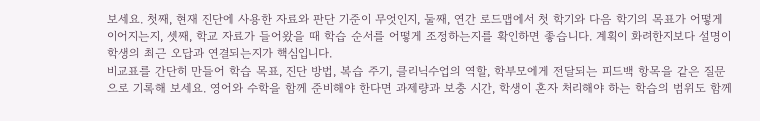보세요. 첫째, 현재 진단에 사용한 자료와 판단 기준이 무엇인지, 둘째, 연간 로드맵에서 첫 학기와 다음 학기의 목표가 어떻게 이어지는지, 셋째, 학교 자료가 들어왔을 때 학습 순서를 어떻게 조정하는지를 확인하면 좋습니다. 계획이 화려한지보다 설명이 학생의 최근 오답과 연결되는지가 핵심입니다.
비교표를 간단히 만들어 학습 목표, 진단 방법, 복습 주기, 클리닉수업의 역할, 학부모에게 전달되는 피드백 항목을 같은 질문으로 기록해 보세요. 영어와 수학을 함께 준비해야 한다면 과제량과 보충 시간, 학생이 혼자 처리해야 하는 학습의 범위도 함께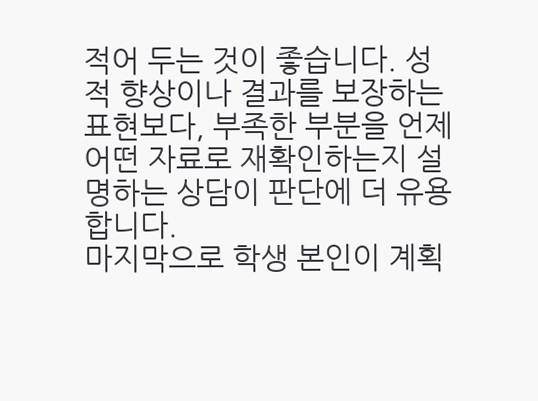적어 두는 것이 좋습니다. 성적 향상이나 결과를 보장하는 표현보다, 부족한 부분을 언제 어떤 자료로 재확인하는지 설명하는 상담이 판단에 더 유용합니다.
마지막으로 학생 본인이 계획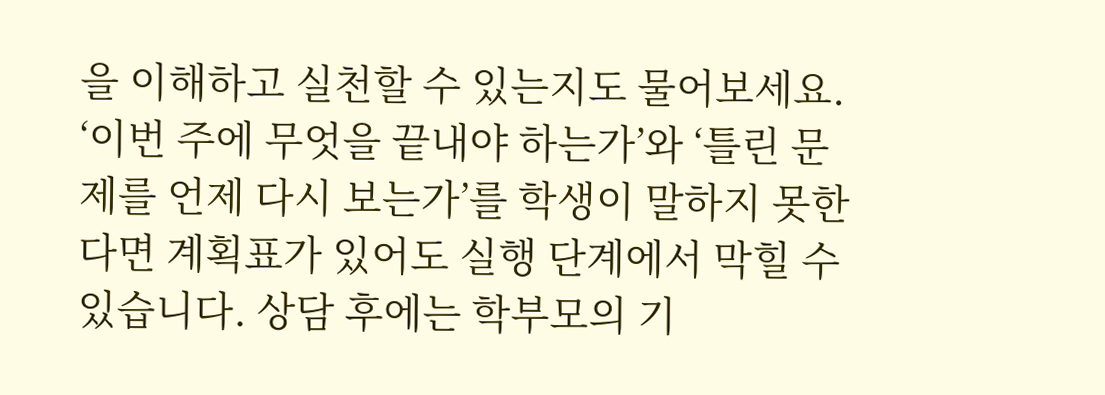을 이해하고 실천할 수 있는지도 물어보세요. ‘이번 주에 무엇을 끝내야 하는가’와 ‘틀린 문제를 언제 다시 보는가’를 학생이 말하지 못한다면 계획표가 있어도 실행 단계에서 막힐 수 있습니다. 상담 후에는 학부모의 기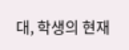대, 학생의 현재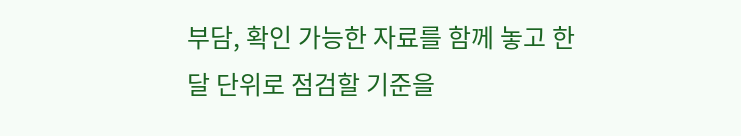부담, 확인 가능한 자료를 함께 놓고 한 달 단위로 점검할 기준을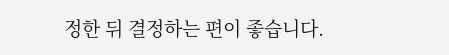정한 뒤 결정하는 편이 좋습니다.